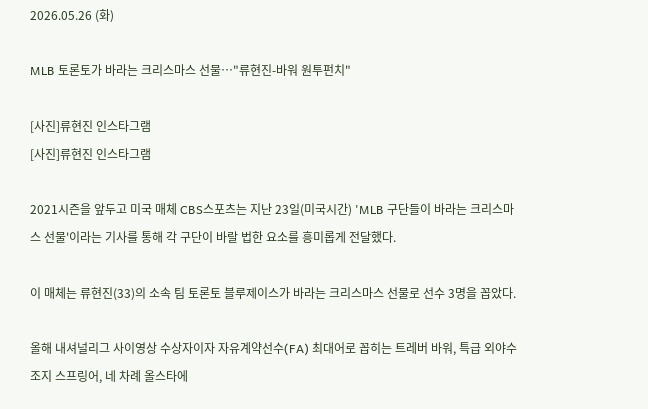2026.05.26 (화)

MLB 토론토가 바라는 크리스마스 선물…"류현진-바워 원투펀치"

[사진]류현진 인스타그램
[사진]류현진 인스타그램

2021시즌을 앞두고 미국 매체 CBS스포츠는 지난 23일(미국시간) 'MLB 구단들이 바라는 크리스마스 선물'이라는 기사를 통해 각 구단이 바랄 법한 요소를 흥미롭게 전달했다.

이 매체는 류현진(33)의 소속 팀 토론토 블루제이스가 바라는 크리스마스 선물로 선수 3명을 꼽았다.

올해 내셔널리그 사이영상 수상자이자 자유계약선수(FA) 최대어로 꼽히는 트레버 바워, 특급 외야수 조지 스프링어, 네 차례 올스타에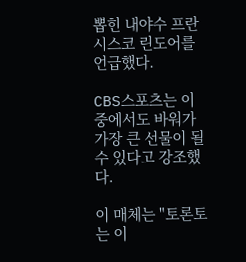뽑힌 내야수 프란시스코 린도어를 언급했다.

CBS스포츠는 이 중에서도 바워가 가장 큰 선물이 될 수 있다고 강조했다.

이 매체는 "토론토는 이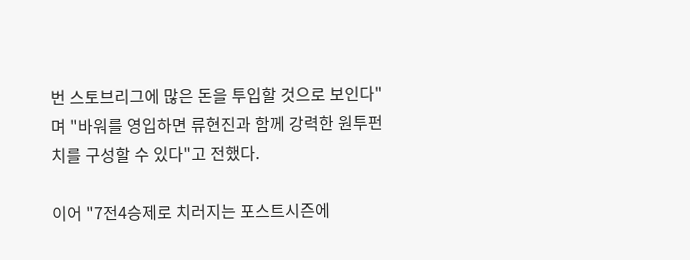번 스토브리그에 많은 돈을 투입할 것으로 보인다"며 "바워를 영입하면 류현진과 함께 강력한 원투펀치를 구성할 수 있다"고 전했다.

이어 "7전4승제로 치러지는 포스트시즌에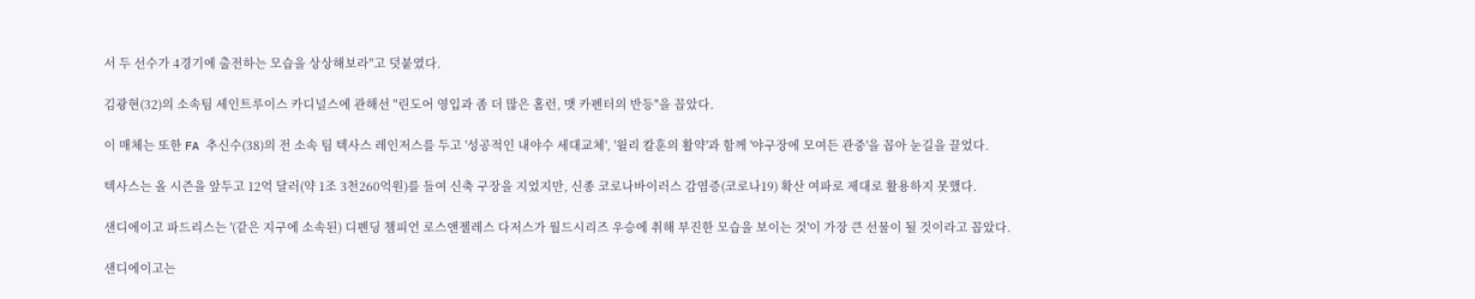서 두 선수가 4경기에 출전하는 모습을 상상해보라"고 덧붙였다.

김광현(32)의 소속팀 세인트루이스 카디널스에 관해선 "린도어 영입과 좀 더 많은 홈런, 맷 카펜터의 반등"을 꼽았다.

이 매체는 또한 FA 추신수(38)의 전 소속 팀 텍사스 레인저스를 두고 '성공적인 내야수 세대교체', '윌리 칼훈의 활약'과 함께 '야구장에 모여든 관중'을 꼽아 눈길을 끌었다.

텍사스는 올 시즌을 앞두고 12억 달러(약 1조 3천260억원)를 들여 신축 구장을 지었지만, 신종 코로나바이러스 감염증(코로나19) 확산 여파로 제대로 활용하지 못했다.

샌디에이고 파드리스는 '(같은 지구에 소속된) 디펜딩 챔피언 로스앤젤레스 다저스가 월드시리즈 우승에 취해 부진한 모습을 보이는 것'이 가장 큰 선물이 될 것이라고 꼽았다.

샌디에이고는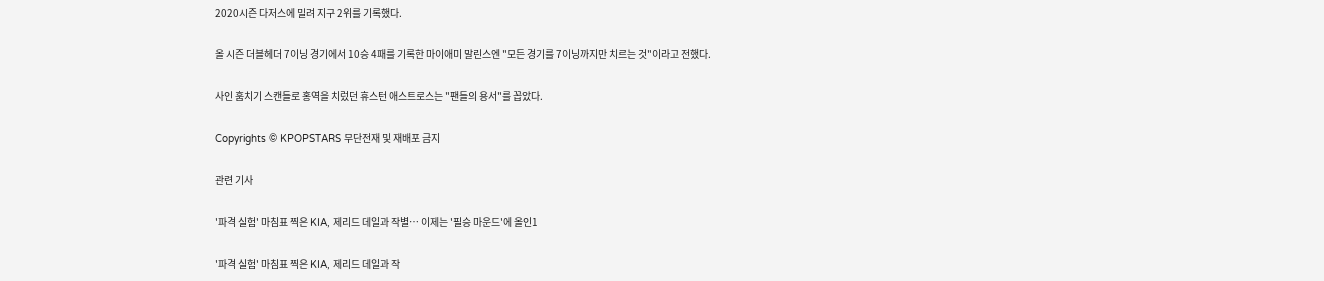2020시즌 다저스에 밀려 지구 2위를 기록했다.

올 시즌 더블헤더 7이닝 경기에서 10승 4패를 기록한 마이애미 말린스엔 "모든 경기를 7이닝까지만 치르는 것"이라고 전했다.

사인 훔치기 스캔들로 홍역을 치렀던 휴스턴 애스트로스는 "팬들의 용서"를 꼽았다.

Copyrights © KPOPSTARS 무단전재 및 재배포 금지

관련 기사

'파격 실험' 마침표 찍은 KIA, 제리드 데일과 작별… 이제는 '필승 마운드'에 올인1

'파격 실험' 마침표 찍은 KIA, 제리드 데일과 작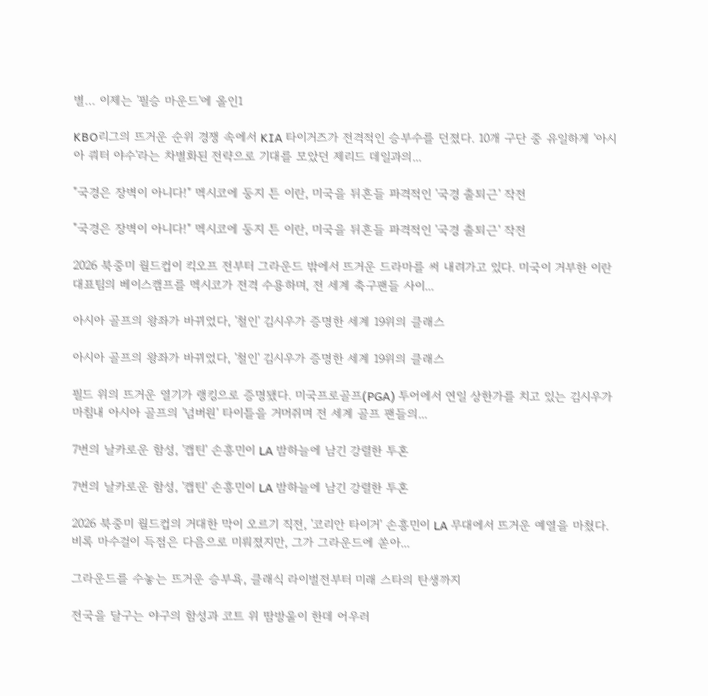별… 이제는 '필승 마운드'에 올인1

KBO리그의 뜨거운 순위 경쟁 속에서 KIA 타이거즈가 전격적인 승부수를 던졌다. 10개 구단 중 유일하게 '아시아 쿼터 야수'라는 차별화된 전략으로 기대를 모았던 제리드 데일과의...

"국경은 장벽이 아니다!" 멕시코에 둥지 튼 이란, 미국을 뒤흔들 파격적인 '국경 출퇴근' 작전

"국경은 장벽이 아니다!" 멕시코에 둥지 튼 이란, 미국을 뒤흔들 파격적인 '국경 출퇴근' 작전

2026 북중미 월드컵이 킥오프 전부터 그라운드 밖에서 뜨거운 드라마를 써 내려가고 있다. 미국이 거부한 이란 대표팀의 베이스캠프를 멕시코가 전격 수용하며, 전 세계 축구팬들 사이...

아시아 골프의 왕좌가 바뀌었다, '철인' 김시우가 증명한 세계 19위의 클래스

아시아 골프의 왕좌가 바뀌었다, '철인' 김시우가 증명한 세계 19위의 클래스

필드 위의 뜨거운 열기가 랭킹으로 증명됐다. 미국프로골프(PGA) 투어에서 연일 상한가를 치고 있는 김시우가 마침내 아시아 골프의 '넘버원' 타이틀을 거머쥐며 전 세계 골프 팬들의...

7번의 날카로운 함성, '캡틴' 손흥민이 LA 밤하늘에 남긴 강렬한 투혼

7번의 날카로운 함성, '캡틴' 손흥민이 LA 밤하늘에 남긴 강렬한 투혼

2026 북중미 월드컵의 거대한 막이 오르기 직전, '코리안 타이거' 손흥민이 LA 무대에서 뜨거운 예열을 마쳤다. 비록 마수걸이 득점은 다음으로 미뤄졌지만, 그가 그라운드에 쏟아...

그라운드를 수놓는 뜨거운 승부욕, 클래식 라이벌전부터 미래 스타의 탄생까지

전국을 달구는 야구의 함성과 코트 위 땀방울이 한데 어우러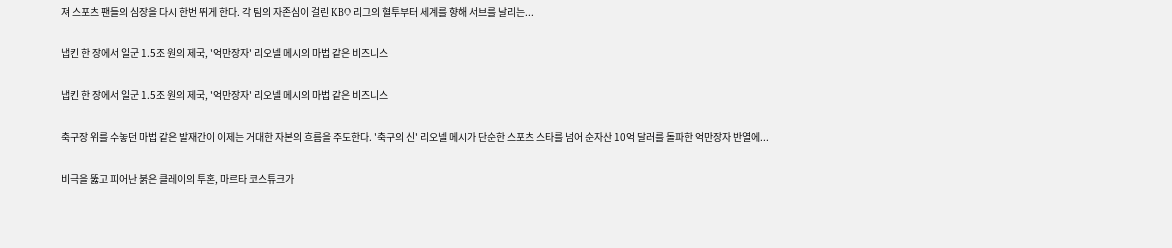져 스포츠 팬들의 심장을 다시 한번 뛰게 한다. 각 팀의 자존심이 걸린 KBO 리그의 혈투부터 세계를 향해 서브를 날리는...

냅킨 한 장에서 일군 1.5조 원의 제국, '억만장자' 리오넬 메시의 마법 같은 비즈니스

냅킨 한 장에서 일군 1.5조 원의 제국, '억만장자' 리오넬 메시의 마법 같은 비즈니스

축구장 위를 수놓던 마법 같은 발재간이 이제는 거대한 자본의 흐름을 주도한다. '축구의 신' 리오넬 메시가 단순한 스포츠 스타를 넘어 순자산 10억 달러를 돌파한 억만장자 반열에...

비극을 뚫고 피어난 붉은 클레이의 투혼, 마르타 코스튜크가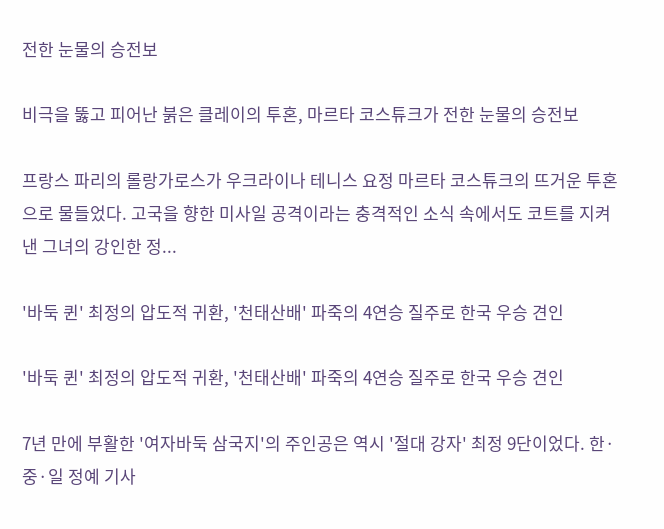전한 눈물의 승전보

비극을 뚫고 피어난 붉은 클레이의 투혼, 마르타 코스튜크가 전한 눈물의 승전보

프랑스 파리의 롤랑가로스가 우크라이나 테니스 요정 마르타 코스튜크의 뜨거운 투혼으로 물들었다. 고국을 향한 미사일 공격이라는 충격적인 소식 속에서도 코트를 지켜낸 그녀의 강인한 정...

'바둑 퀸' 최정의 압도적 귀환, '천태산배' 파죽의 4연승 질주로 한국 우승 견인

'바둑 퀸' 최정의 압도적 귀환, '천태산배' 파죽의 4연승 질주로 한국 우승 견인

7년 만에 부활한 '여자바둑 삼국지'의 주인공은 역시 '절대 강자' 최정 9단이었다. 한·중·일 정예 기사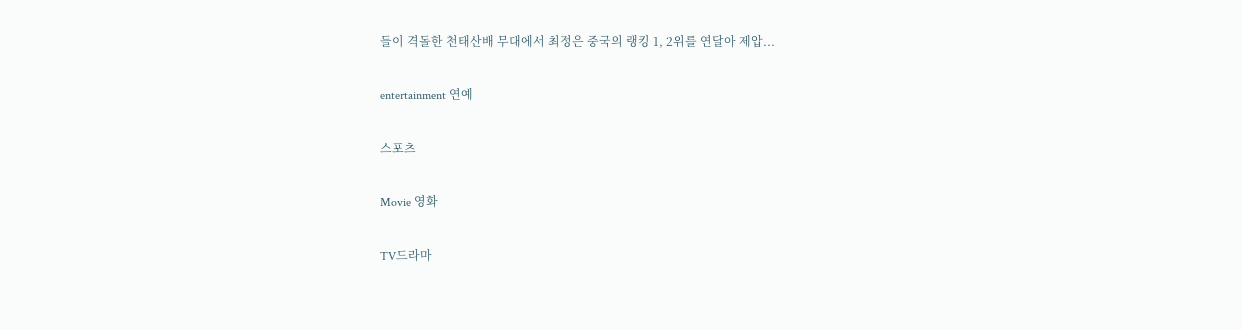들이 격돌한 천태산배 무대에서 최정은 중국의 랭킹 1, 2위를 연달아 제압...

entertainment 연예

스포츠

Movie 영화

TV드라마